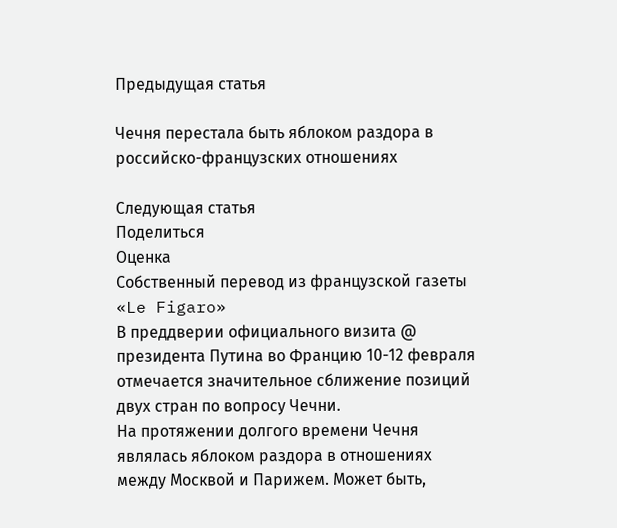Предыдущая статья

Чечня перестала быть яблоком раздора в российско-французских отношениях

Следующая статья
Поделиться
Оценка
Собственный перевод из французской газеты «Le Figaro»
В преддверии официального визита @ президента Путина во Францию 10-12 февраля отмечается значительное сближение позиций двух стран по вопросу Чечни.
На протяжении долгого времени Чечня являлась яблоком раздора в отношениях между Москвой и Парижем. Может быть,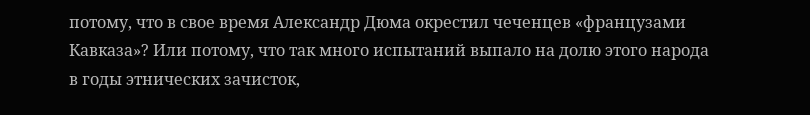потому, что в свое время Александр Дюма окрестил чеченцев «французами Кавказа»? Или потому, что так много испытаний выпало на долю этого народа в годы этнических зачисток,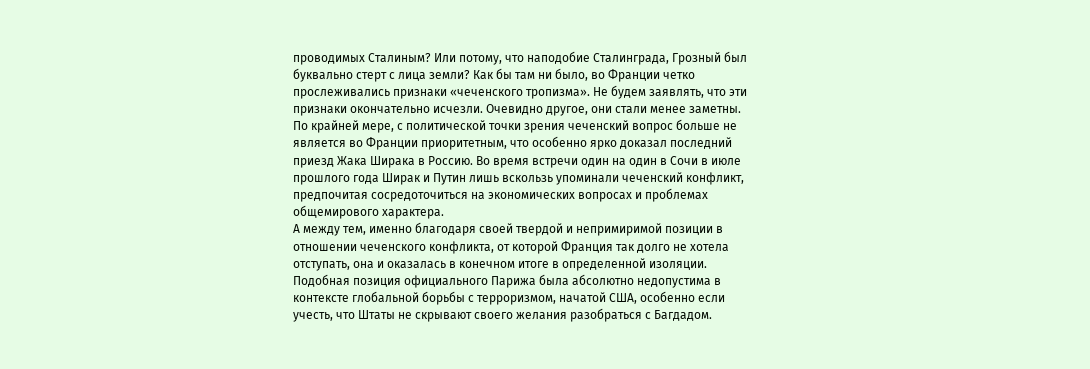проводимых Сталиным? Или потому, что наподобие Сталинграда, Грозный был буквально стерт с лица земли? Как бы там ни было, во Франции четко прослеживались признаки «чеченского тропизма». Не будем заявлять, что эти признаки окончательно исчезли. Очевидно другое, они стали менее заметны. По крайней мере, с политической точки зрения чеченский вопрос больше не является во Франции приоритетным, что особенно ярко доказал последний приезд Жака Ширака в Россию. Во время встречи один на один в Сочи в июле прошлого года Ширак и Путин лишь вскользь упоминали чеченский конфликт, предпочитая сосредоточиться на экономических вопросах и проблемах общемирового характера.
А между тем, именно благодаря своей твердой и непримиримой позиции в отношении чеченского конфликта, от которой Франция так долго не хотела отступать, она и оказалась в конечном итоге в определенной изоляции. Подобная позиция официального Парижа была абсолютно недопустима в контексте глобальной борьбы с терроризмом, начатой США, особенно если учесть, что Штаты не скрывают своего желания разобраться с Багдадом.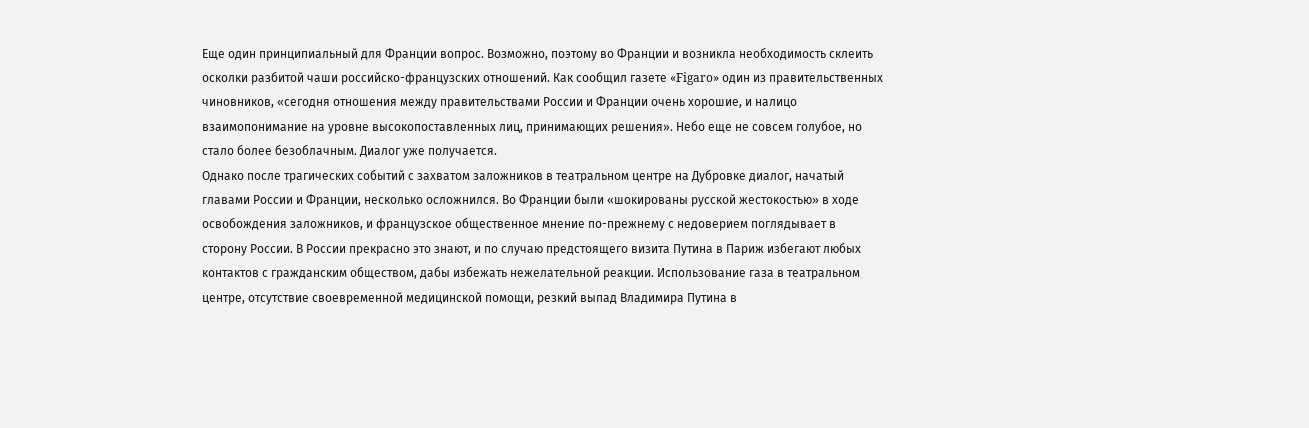Еще один принципиальный для Франции вопрос. Возможно, поэтому во Франции и возникла необходимость склеить осколки разбитой чаши российско-французских отношений. Как сообщил газете «Figaro» один из правительственных чиновников, «сегодня отношения между правительствами России и Франции очень хорошие, и налицо взаимопонимание на уровне высокопоставленных лиц, принимающих решения». Небо еще не совсем голубое, но стало более безоблачным. Диалог уже получается.
Однако после трагических событий с захватом заложников в театральном центре на Дубровке диалог, начатый главами России и Франции, несколько осложнился. Во Франции были «шокированы русской жестокостью» в ходе освобождения заложников, и французское общественное мнение по-прежнему с недоверием поглядывает в сторону России. В России прекрасно это знают, и по случаю предстоящего визита Путина в Париж избегают любых контактов с гражданским обществом, дабы избежать нежелательной реакции. Использование газа в театральном центре, отсутствие своевременной медицинской помощи, резкий выпад Владимира Путина в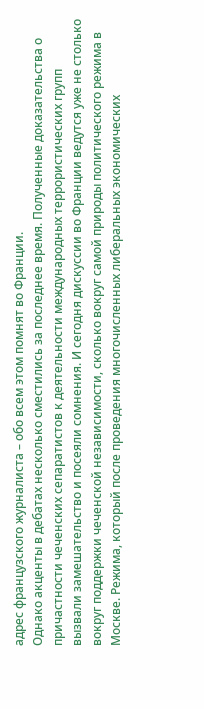адрес французского журналиста – обо всем этом помнят во Франции.
Однако акценты в дебатах несколько сместились за последнее время. Полученные доказательства о причастности чеченских сепаратистов к деятельности международных террористических групп вызвали замешательство и посеяли сомнения. И сегодня дискуссии во Франции ведутся уже не столько вокруг поддержки чеченской независимости, сколько вокруг самой природы политического режима в Москве. Режима, который после проведения многочисленных либеральных экономических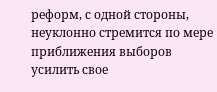реформ, с одной стороны, неуклонно стремится по мере приближения выборов усилить свое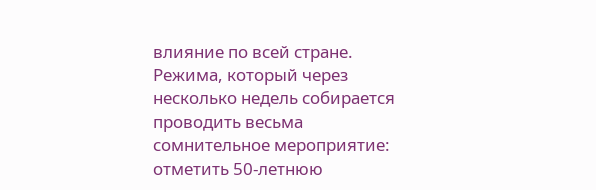влияние по всей стране. Режима, который через несколько недель собирается проводить весьма сомнительное мероприятие: отметить 50-летнюю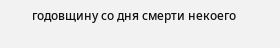годовщину со дня смерти некоего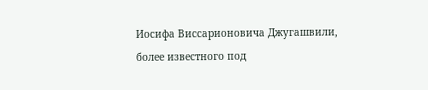Иосифа Виссарионовича Джугашвили, более известного под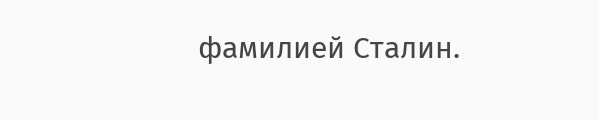фамилией Сталин.